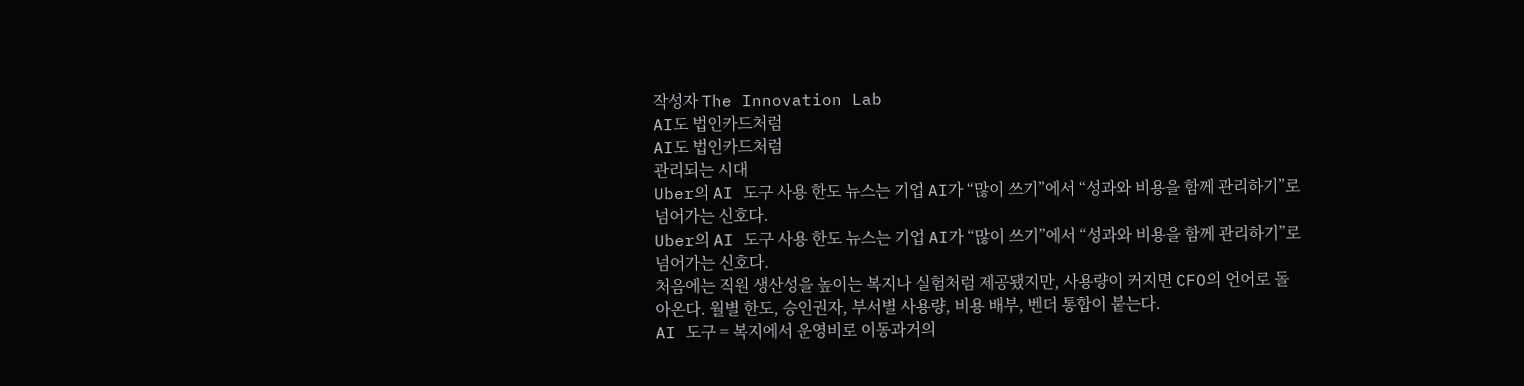작성자 The Innovation Lab
AI도 법인카드처럼
AI도 법인카드처럼
관리되는 시대
Uber의 AI 도구 사용 한도 뉴스는 기업 AI가 “많이 쓰기”에서 “성과와 비용을 함께 관리하기”로 넘어가는 신호다.
Uber의 AI 도구 사용 한도 뉴스는 기업 AI가 “많이 쓰기”에서 “성과와 비용을 함께 관리하기”로 넘어가는 신호다.
처음에는 직원 생산성을 높이는 복지나 실험처럼 제공됐지만, 사용량이 커지면 CFO의 언어로 돌아온다. 월별 한도, 승인권자, 부서별 사용량, 비용 배부, 벤더 통합이 붙는다.
AI 도구 = 복지에서 운영비로 이동과거의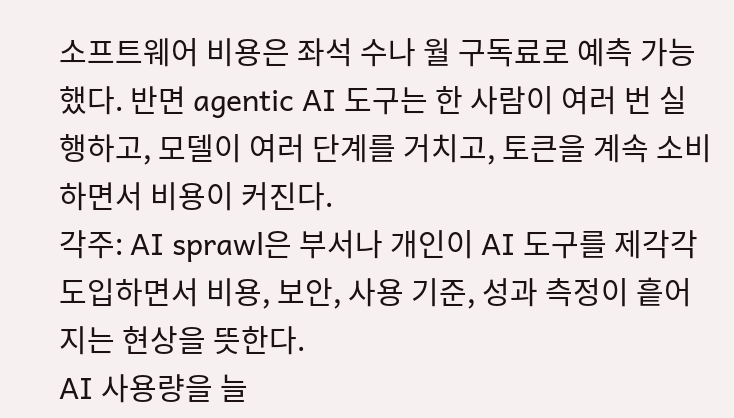소프트웨어 비용은 좌석 수나 월 구독료로 예측 가능했다. 반면 agentic AI 도구는 한 사람이 여러 번 실행하고, 모델이 여러 단계를 거치고, 토큰을 계속 소비하면서 비용이 커진다.
각주: AI sprawl은 부서나 개인이 AI 도구를 제각각 도입하면서 비용, 보안, 사용 기준, 성과 측정이 흩어지는 현상을 뜻한다.
AI 사용량을 늘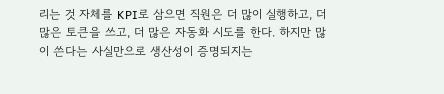리는 것 자체를 KPI로 삼으면 직원은 더 많이 실행하고, 더 많은 토큰을 쓰고, 더 많은 자동화 시도를 한다. 하지만 많이 쓴다는 사실만으로 생산성이 증명되지는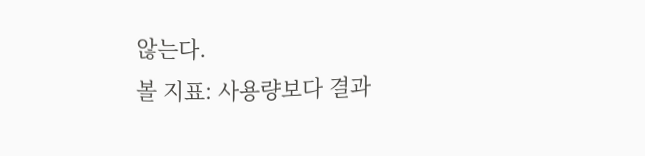않는다.
볼 지표: 사용량보다 결과